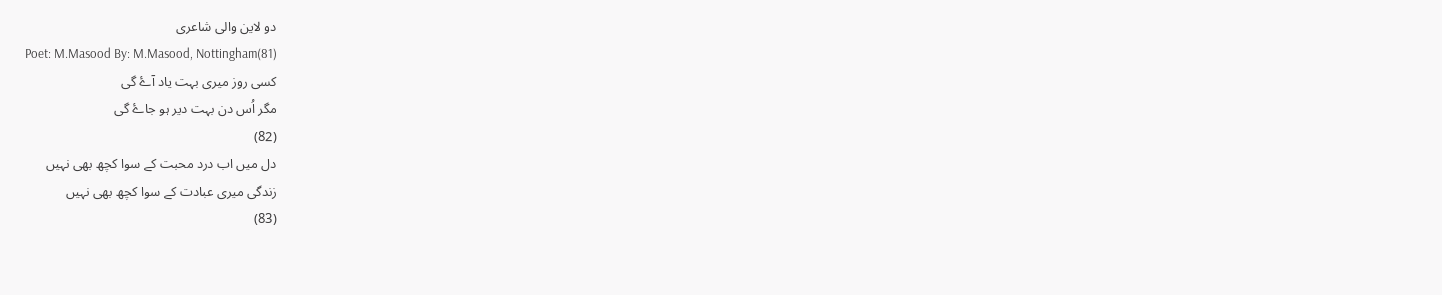دو لاین والی شاعری
Poet: M.Masood By: M.Masood, Nottingham(81)
کسی روز میری بہت یاد آۓ گی
مگر اُس دن بہت دیر ہو جاۓ گی
(82)
دل میں اب درد محبت کے سوا کچھ بھی نہیں
زندگی میری عبادت کے سوا کچھ بھی نہیں
(83)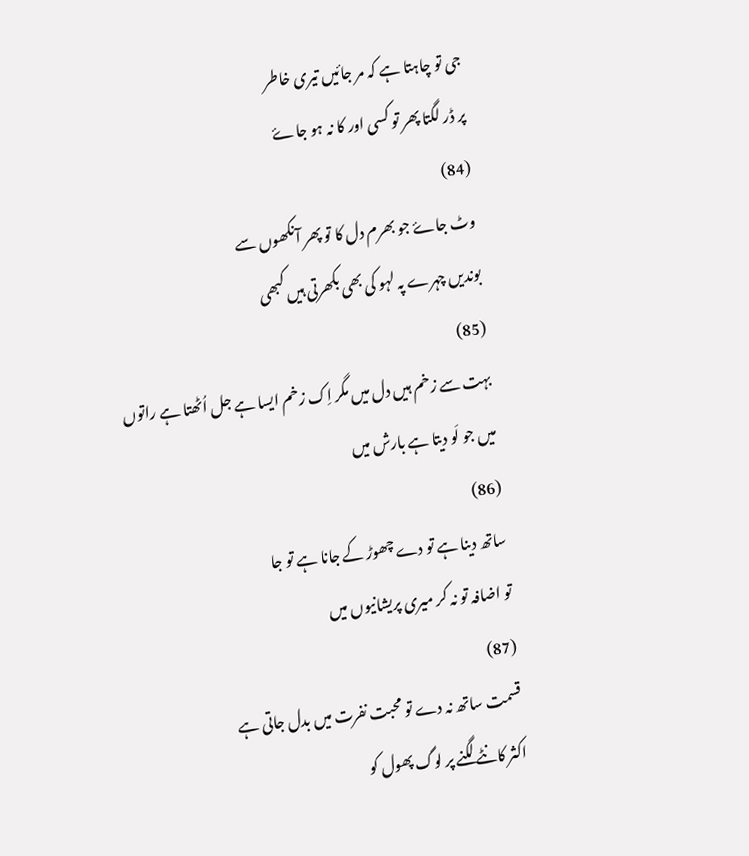جی تو چاہتا ہے کہ مر جائیں تیری خاطر
پر ڈر لگتا پھر تو کسی اور کا نہ ہو جاۓ
(84)
وٹ جاۓ جو بھرم دل کا تو پھر آنکھوں سے
بوندیں چہرے پہ لہو کی بھی بکھرتی ہیں کبھی
(85)
بہت سے زخم ہیں دل میں مگر اِک زخم ایسا ہے جل اُٹھتا ہے راتوں میں جو لَو دیتا ہے بارش میں
(86)
ساتھ دینا ہے تو دے چھوڑ کے جانا ہے تو جا
تو اضافہ تو نہ کر میری پریشانیوں میں
(87)
قسمت ساتھ نہ دے تو محبت نفرت میں بدل جاتی ہے
اکثر کانٹے لگنے پر لوگ پھول کو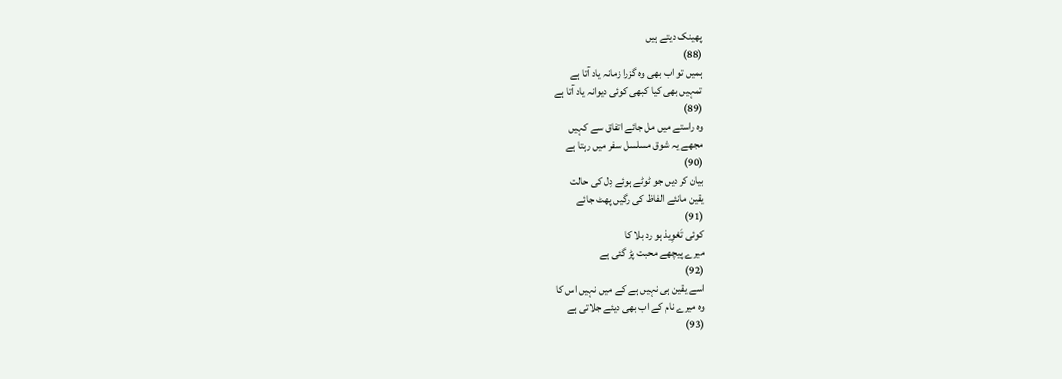پھینک دیتے ہیں
(88)
ہمیں تو اب بھی وہ گزرا زمانہ یاد آتا ہے
تمہیں بھی کیا کبھی کوئی دیوانہ یاد آتا ہے
(89)
وہ راستے میں مل جائے اتفاق سے کہیں
مجھے یہ شوق مسلسل سفر میں رہتا ہے
(90)
بیان کر دیں جو ٹوٹے ہوئے دِل کی حالت
یقین مانئے الفاظ کی رگیں پھٹ جائے
(91)
کوئی تَعْوِیذ ہو رد بلا كا
میرے پیچھے محبت پڑ گئی ہے
(92)
اسے یقین ہی نہیں ہے کے میں نہیں اس کا
وہ میرے نام کے اب بھی دیئے جلاتی ہے
(93)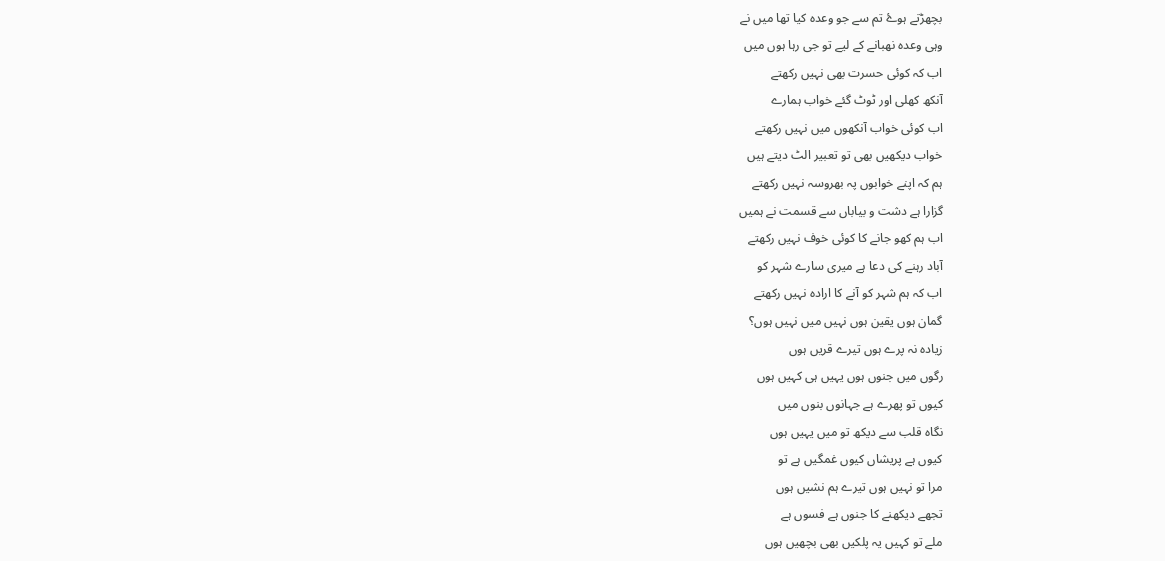بچھڑتے ہوۓ تم سے جو وعدہ کیا تھا میں نے
وہی وعدہ نھبانے کے لیے تو جی رہا ہوں میں
اب کہ کوئی حسرت بھی نہیں رکھتے
آنکھ کھلی اور ٹوٹ گئے خواب ہمارے
اب کوئی خواب آنکھوں میں نہیں رکھتے
خواب دیکھیں بھی تو تعبیر الٹ دیتے ہیں
ہم کہ اپنے خوابوں پہ بھروسہ نہیں رکھتے
گزارا ہے دشت و بیاباں سے قسمت نے ہمیں
اب ہم کھو جانے کا کوئی خوف نہیں رکھتے
آباد رہنے کی دعا ہے میری سارے شہر کو
اب کہ ہم شہر کو آنے کا ارادہ نہیں رکھتے
گمان ہوں یقین ہوں نہیں میں نہیں ہوں؟
زیادہ نہ پرے ہوں تیرے قریں ہوں
رگوں میں جنوں ہوں یہیں ہی کہیں ہوں
کیوں تو پھرے ہے جہانوں بنوں میں
نگاہ قلب سے دیکھ تو میں یہیں ہوں
کیوں ہے پریشاں کیوں غمگیں ہے تو
مرا تو نہیں ہوں تیرے ہم نشیں ہوں
تجھے دیکھنے کا جنوں ہے فسوں ہے
ملے تو کہیں یہ پلکیں بھی بچھیں ہوں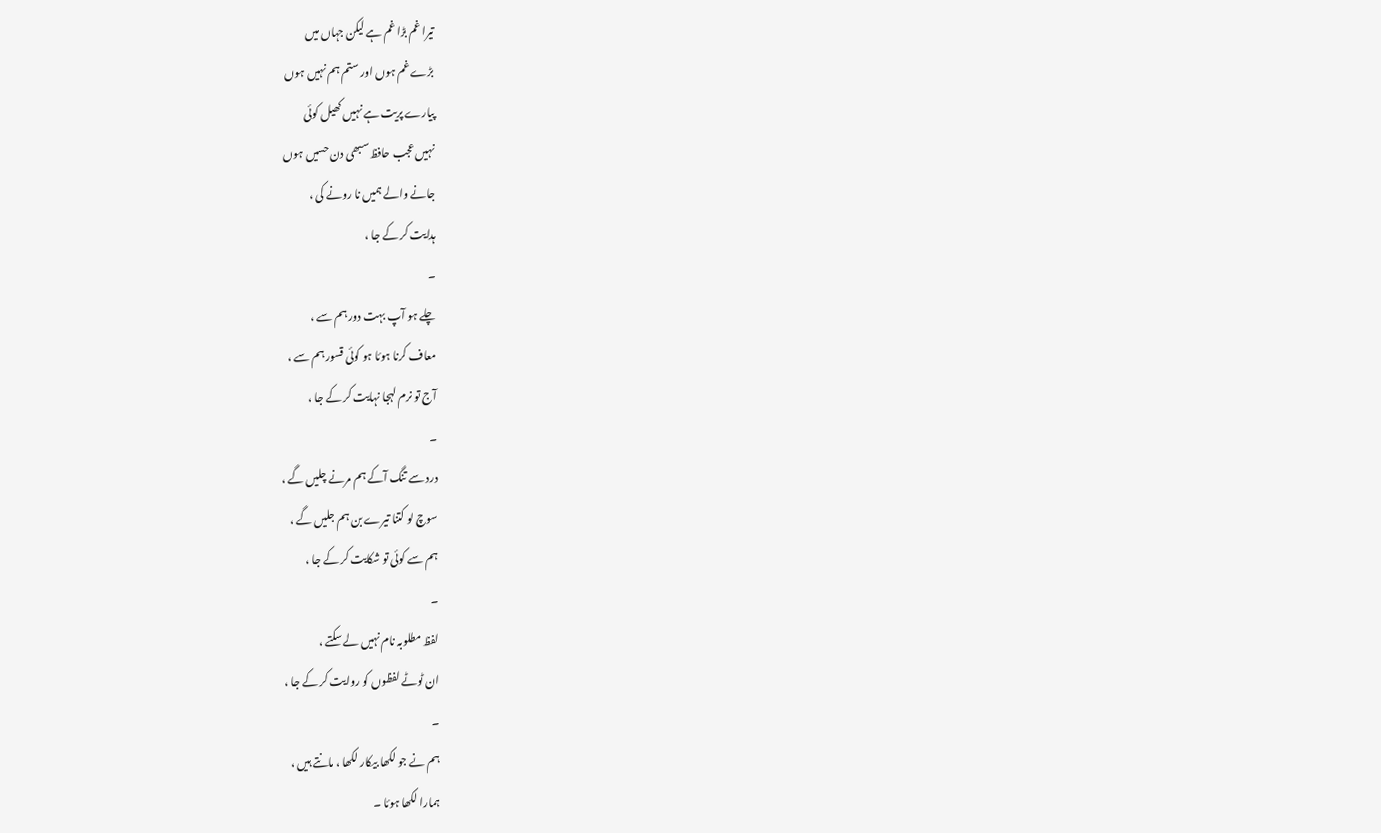تیرا غم بڑا غم ہے لیکن جہاں میں
بڑے غم ہوں اور ستم ہم نہیں ہوں
پیارے پریت ہے نہیں کھیل کوئی
نہیں عجب حافظ سبھی دن حسیں ہوں
جانے والے ہمیں نا رونے کی ،
ہدایت کر کے جا ،
۔
چلے ہو آپ بہت دور ہم سے ،
معاف کرنا ہوئا ہو کوئی قسور ہم سے ،
آج تو نرم لہجا نہایت کر کے جا ،
۔
درد سے تنگ آکے ہم مرنے چلیں گے ،
سوچ لو کتنا تیرے بن ہم جلیں گے ،
ہم سے کوئی تو شکایت کر کے جا ،
۔
لفظ مطلوبہ نام نہیں لے سکتے ،
ان ٹوٹے لفظوں کو روایت کر کے جا ،
۔
ہم نے جو لکھا بیکار لکھا ، مانتے ہیں ،
ہمارا لکھا ہوئا ۔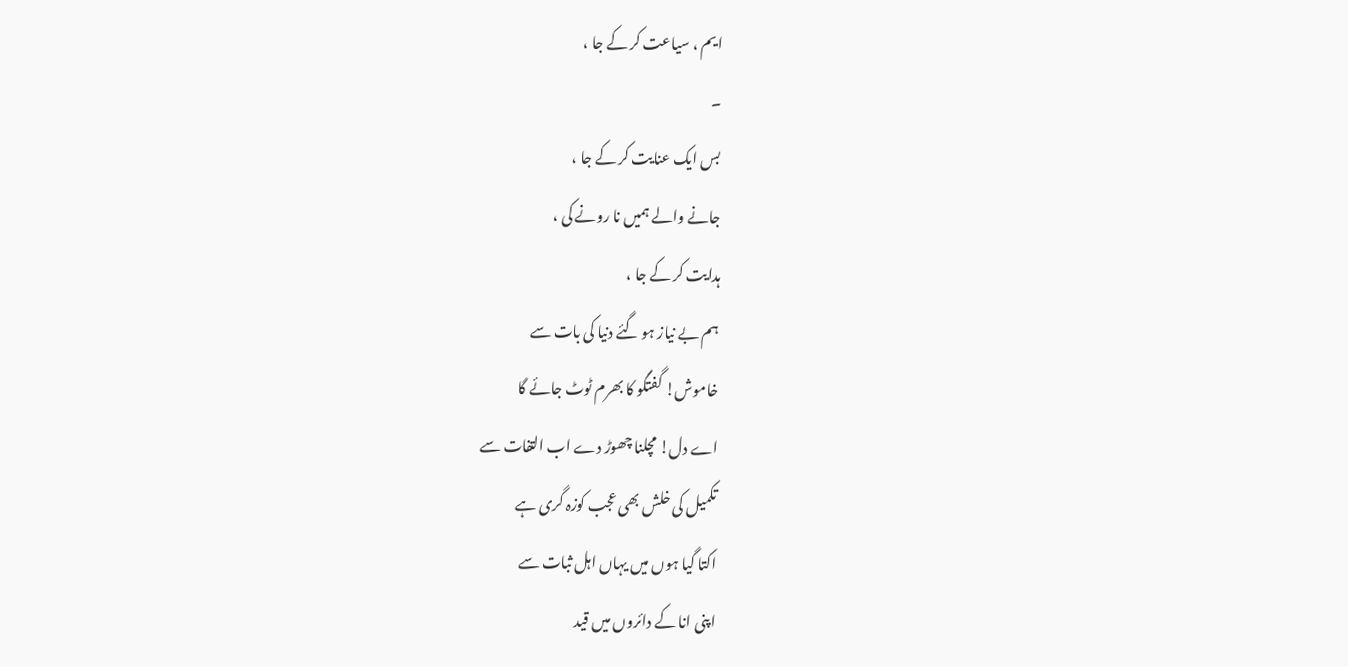ایم ، سیاعت کر کے جا ،
۔
بس ایک عنایت کر کے جا ،
جانے والے ہمیں نا رونے کی ،
ہدایت کر کے جا ،
ہم بے نیاز ہو گئے دنیا کی بات سے
خاموش! گفتگو کا بھرم ٹوٹ جائے گا
اے دل! مچلنا چھوڑ دے اب التفات سے
تکمیل کی خلش بھی عجب کوزہ گری ہے
اکتا گیا ہوں میں یہاں اہل ثبات سے
اپنی انا کے دائروں میں قید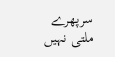سرپھرے
ملتی نہیں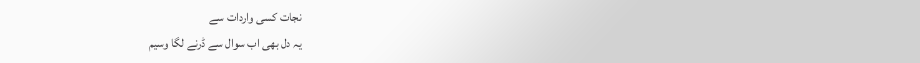نجات کسی واردات سے
یہ دل بھی اب سوال سے ڈرنے لگا وسیم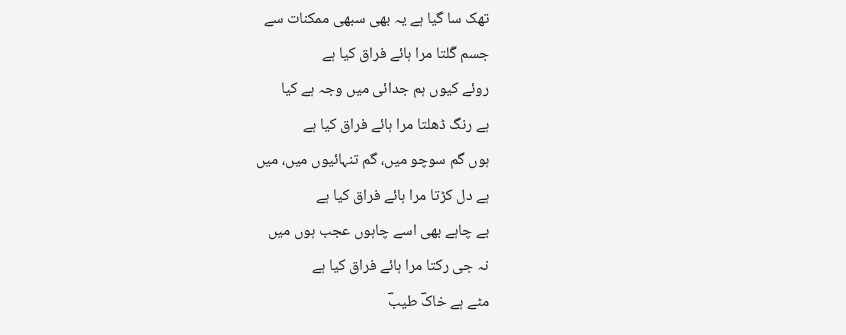تھک سا گیا ہے یہ بھی سبھی ممکنات سے
جسم گَلتا مرا ہائے فراق کیا ہے
روئے کیوں ہم جدائی میں وجہ ہے کیا
ہے رنگ ڈھلتا مرا ہائے فراق کیا ہے
ہوں گم سوچو میں، گم تنہائیوں میں، میں
ہے دل کڑتا مرا ہائے فراق کیا ہے
بے چاہے بھی اسے چاہوں عجب ہوں میں
نہ جی رکتا مرا ہائے فراق کیا ہے
مٹے ہے خاکؔ طیبؔ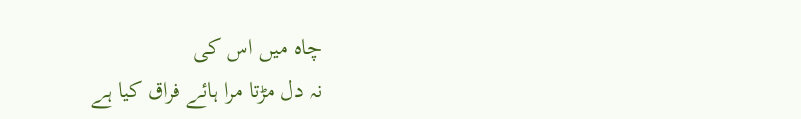چاہ میں اس کی
نہ دل مڑتا مرا ہائے فراق کیا ہے